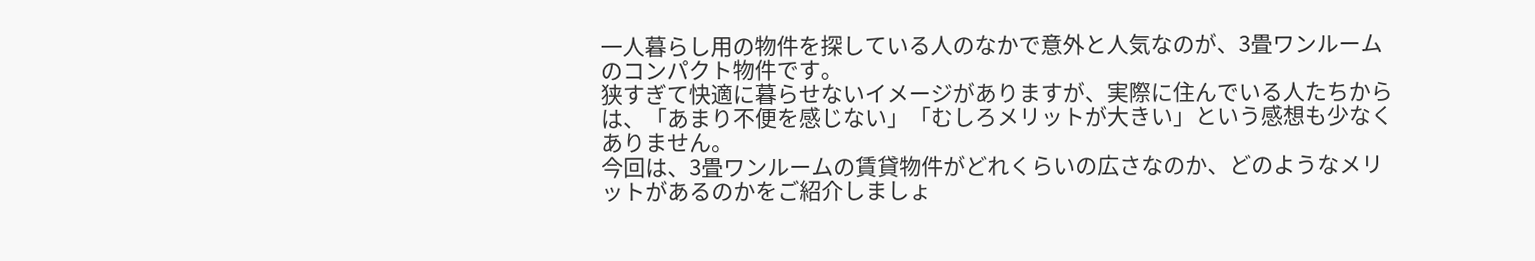一人暮らし用の物件を探している人のなかで意外と人気なのが、3畳ワンルームのコンパクト物件です。
狭すぎて快適に暮らせないイメージがありますが、実際に住んでいる人たちからは、「あまり不便を感じない」「むしろメリットが大きい」という感想も少なくありません。
今回は、3畳ワンルームの賃貸物件がどれくらいの広さなのか、どのようなメリットがあるのかをご紹介しましょ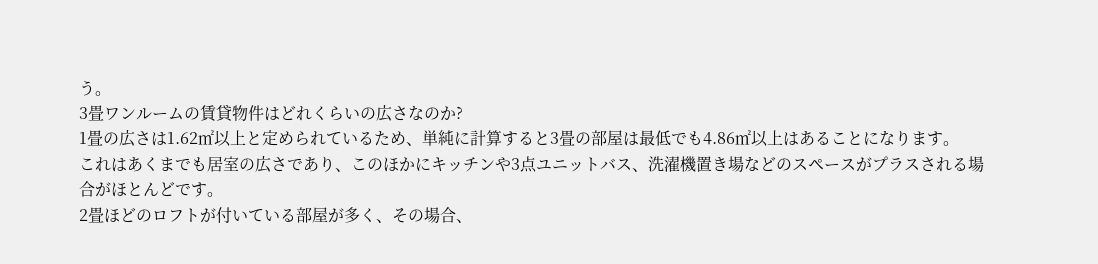う。
3畳ワンルームの賃貸物件はどれくらいの広さなのか?
1畳の広さは1.62㎡以上と定められているため、単純に計算すると3畳の部屋は最低でも4.86㎡以上はあることになります。
これはあくまでも居室の広さであり、このほかにキッチンや3点ユニットバス、洗濯機置き場などのスペースがプラスされる場合がほとんどです。
2畳ほどのロフトが付いている部屋が多く、その場合、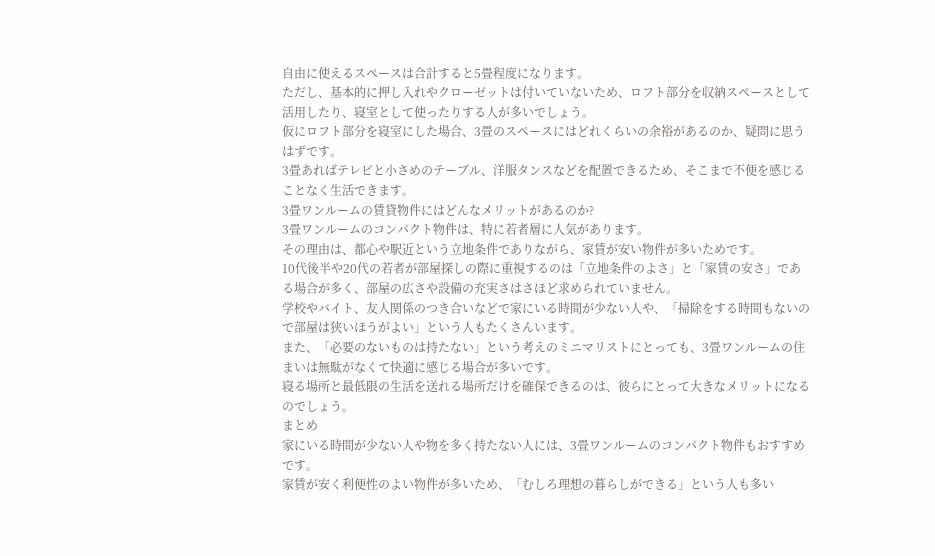自由に使えるスペースは合計すると5畳程度になります。
ただし、基本的に押し入れやクローゼットは付いていないため、ロフト部分を収納スペースとして活用したり、寝室として使ったりする人が多いでしょう。
仮にロフト部分を寝室にした場合、3畳のスペースにはどれくらいの余裕があるのか、疑問に思うはずです。
3畳あればテレビと小さめのテーブル、洋服タンスなどを配置できるため、そこまで不便を感じることなく生活できます。
3畳ワンルームの賃貸物件にはどんなメリットがあるのか?
3畳ワンルームのコンパクト物件は、特に若者層に人気があります。
その理由は、都心や駅近という立地条件でありながら、家賃が安い物件が多いためです。
10代後半や20代の若者が部屋探しの際に重視するのは「立地条件のよさ」と「家賃の安さ」である場合が多く、部屋の広さや設備の充実さはさほど求められていません。
学校やバイト、友人関係のつき合いなどで家にいる時間が少ない人や、「掃除をする時間もないので部屋は狭いほうがよい」という人もたくさんいます。
また、「必要のないものは持たない」という考えのミニマリストにとっても、3畳ワンルームの住まいは無駄がなくて快適に感じる場合が多いです。
寝る場所と最低限の生活を送れる場所だけを確保できるのは、彼らにとって大きなメリットになるのでしょう。
まとめ
家にいる時間が少ない人や物を多く持たない人には、3畳ワンルームのコンパクト物件もおすすめです。
家賃が安く利便性のよい物件が多いため、「むしろ理想の暮らしができる」という人も多い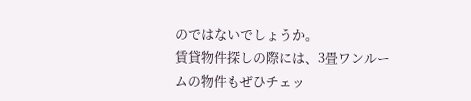のではないでしょうか。
賃貸物件探しの際には、3畳ワンルームの物件もぜひチェッ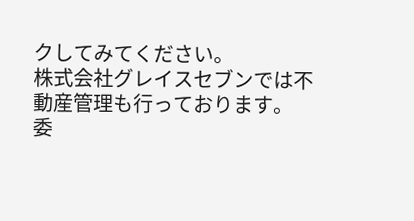クしてみてください。
株式会社グレイスセブンでは不動産管理も行っております。
委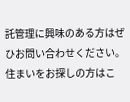託管理に興味のある方はぜひお問い合わせください。
住まいをお探しの方はこ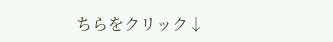ちらをクリック↓